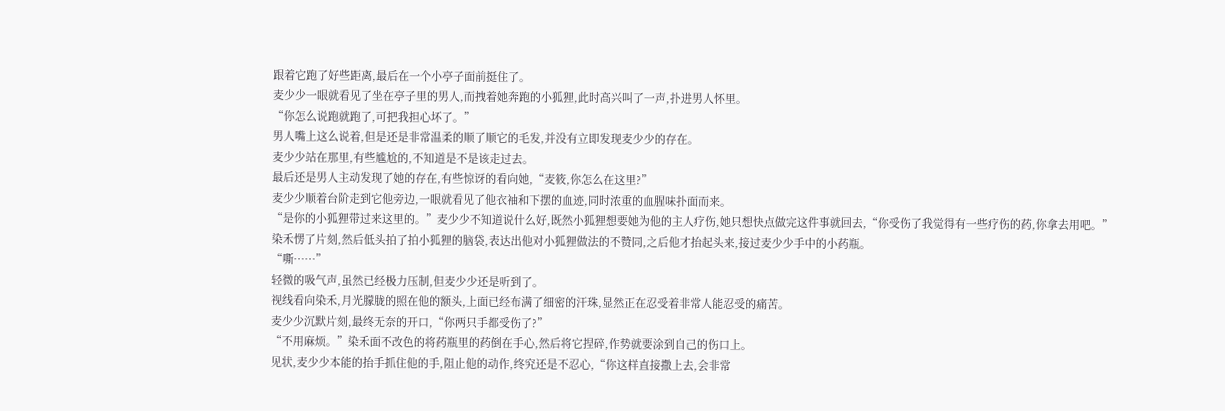跟着它跑了好些距离,最后在一个小亭子面前挺住了。
麦少少一眼就看见了坐在亭子里的男人,而拽着她奔跑的小狐狸,此时高兴叫了一声,扑进男人怀里。
“你怎么说跑就跑了,可把我担心坏了。”
男人嘴上这么说着,但是还是非常温柔的顺了顺它的毛发,并没有立即发现麦少少的存在。
麦少少站在那里,有些尴尬的,不知道是不是该走过去。
最后还是男人主动发现了她的存在,有些惊讶的看向她,“麦筱,你怎么在这里?”
麦少少顺着台阶走到它他旁边,一眼就看见了他衣袖和下摆的血迹,同时浓重的血腥味扑面而来。
“是你的小狐狸带过来这里的。”麦少少不知道说什么好,既然小狐狸想要她为他的主人疗伤,她只想快点做完这件事就回去,“你受伤了我觉得有一些疗伤的药,你拿去用吧。”
染禾愣了片刻,然后低头拍了拍小狐狸的脑袋,表达出他对小狐狸做法的不赞同,之后他才抬起头来,接过麦少少手中的小药瓶。
“嘶……”
轻微的吸气声,虽然已经极力压制,但麦少少还是听到了。
视线看向染禾,月光朦胧的照在他的额头,上面已经布满了细密的汗珠,显然正在忍受着非常人能忍受的痛苦。
麦少少沉默片刻,最终无奈的开口,“你两只手都受伤了?”
“不用麻烦。”染禾面不改色的将药瓶里的药倒在手心,然后将它捏碎,作势就要涂到自己的伤口上。
见状,麦少少本能的抬手抓住他的手,阻止他的动作,终究还是不忍心,“你这样直接撒上去,会非常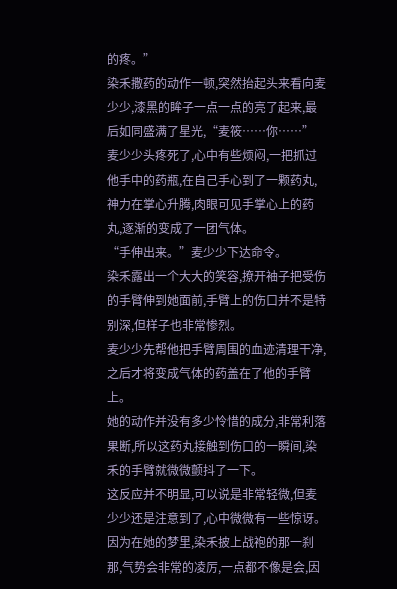的疼。”
染禾撒药的动作一顿,突然抬起头来看向麦少少,漆黑的眸子一点一点的亮了起来,最后如同盛满了星光,“麦筱……你……”
麦少少头疼死了,心中有些烦闷,一把抓过他手中的药瓶,在自己手心到了一颗药丸,神力在掌心升腾,肉眼可见手掌心上的药丸,逐渐的变成了一团气体。
“手伸出来。”麦少少下达命令。
染禾露出一个大大的笑容,撩开袖子把受伤的手臂伸到她面前,手臂上的伤口并不是特别深,但样子也非常惨烈。
麦少少先帮他把手臂周围的血迹清理干净,之后才将变成气体的药盖在了他的手臂上。
她的动作并没有多少怜惜的成分,非常利落果断,所以这药丸接触到伤口的一瞬间,染禾的手臂就微微颤抖了一下。
这反应并不明显,可以说是非常轻微,但麦少少还是注意到了,心中微微有一些惊讶。
因为在她的梦里,染禾披上战袍的那一刹那,气势会非常的凌厉,一点都不像是会,因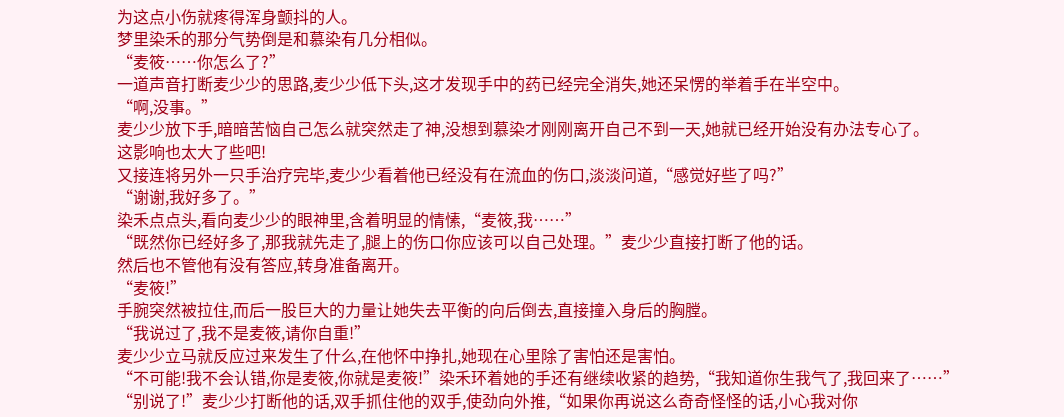为这点小伤就疼得浑身颤抖的人。
梦里染禾的那分气势倒是和慕染有几分相似。
“麦筱……你怎么了?”
一道声音打断麦少少的思路,麦少少低下头,这才发现手中的药已经完全消失,她还呆愣的举着手在半空中。
“啊,没事。”
麦少少放下手,暗暗苦恼自己怎么就突然走了神,没想到慕染才刚刚离开自己不到一天,她就已经开始没有办法专心了。
这影响也太大了些吧!
又接连将另外一只手治疗完毕,麦少少看着他已经没有在流血的伤口,淡淡问道,“感觉好些了吗?”
“谢谢,我好多了。”
染禾点点头,看向麦少少的眼神里,含着明显的情愫,“麦筱,我……”
“既然你已经好多了,那我就先走了,腿上的伤口你应该可以自己处理。”麦少少直接打断了他的话。
然后也不管他有没有答应,转身准备离开。
“麦筱!”
手腕突然被拉住,而后一股巨大的力量让她失去平衡的向后倒去,直接撞入身后的胸膛。
“我说过了,我不是麦筱,请你自重!”
麦少少立马就反应过来发生了什么,在他怀中挣扎,她现在心里除了害怕还是害怕。
“不可能!我不会认错,你是麦筱,你就是麦筱!”染禾环着她的手还有继续收紧的趋势,“我知道你生我气了,我回来了……”
“别说了!”麦少少打断他的话,双手抓住他的双手,使劲向外推,“如果你再说这么奇奇怪怪的话,小心我对你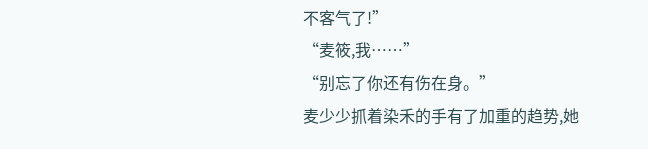不客气了!”
“麦筱,我……”
“别忘了你还有伤在身。”
麦少少抓着染禾的手有了加重的趋势,她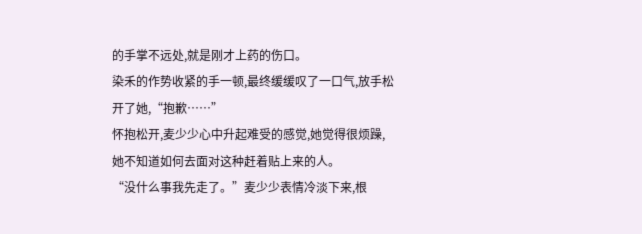的手掌不远处,就是刚才上药的伤口。
染禾的作势收紧的手一顿,最终缓缓叹了一口气,放手松开了她,“抱歉……”
怀抱松开,麦少少心中升起难受的感觉,她觉得很烦躁,她不知道如何去面对这种赶着贴上来的人。
“没什么事我先走了。”麦少少表情冷淡下来,根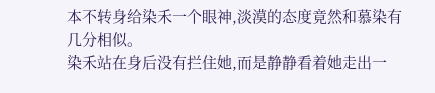本不转身给染禾一个眼神,淡漠的态度竟然和慕染有几分相似。
染禾站在身后没有拦住她,而是静静看着她走出一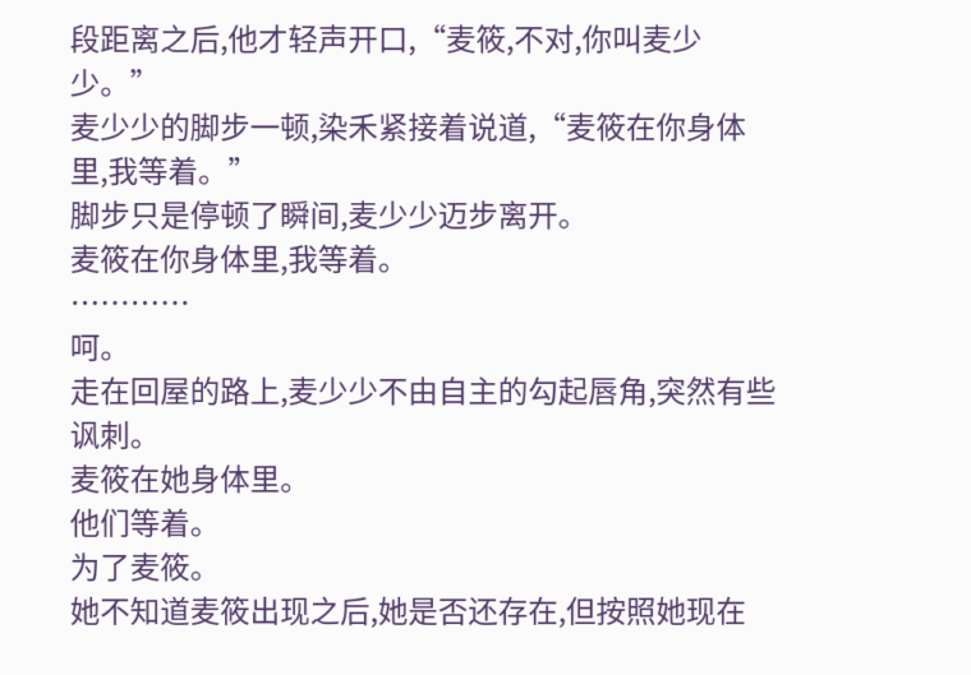段距离之后,他才轻声开口,“麦筱,不对,你叫麦少少。”
麦少少的脚步一顿,染禾紧接着说道,“麦筱在你身体里,我等着。”
脚步只是停顿了瞬间,麦少少迈步离开。
麦筱在你身体里,我等着。
…………
呵。
走在回屋的路上,麦少少不由自主的勾起唇角,突然有些讽刺。
麦筱在她身体里。
他们等着。
为了麦筱。
她不知道麦筱出现之后,她是否还存在,但按照她现在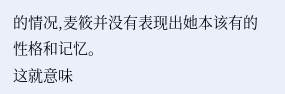的情况,麦筱并没有表现出她本该有的性格和记忆。
这就意味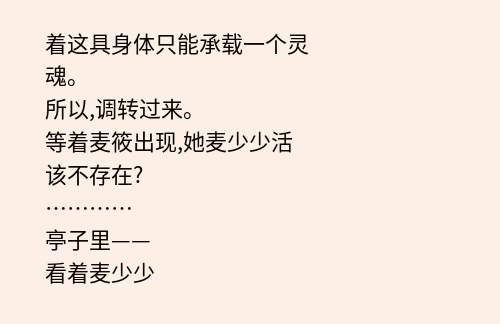着这具身体只能承载一个灵魂。
所以,调转过来。
等着麦筱出现,她麦少少活该不存在?
…………
亭子里——
看着麦少少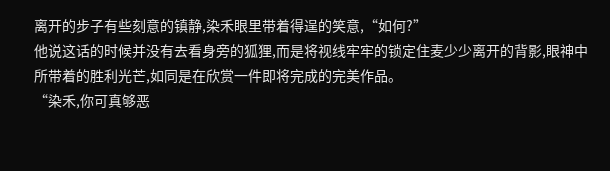离开的步子有些刻意的镇静,染禾眼里带着得逞的笑意,“如何?”
他说这话的时候并没有去看身旁的狐狸,而是将视线牢牢的锁定住麦少少离开的背影,眼神中所带着的胜利光芒,如同是在欣赏一件即将完成的完美作品。
“染禾,你可真够恶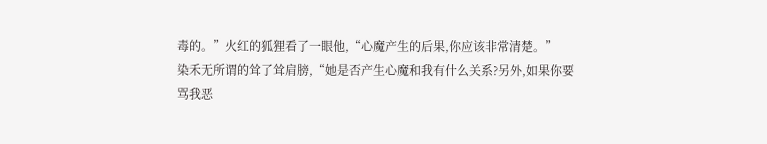毒的。”火红的狐狸看了一眼他,“心魔产生的后果,你应该非常清楚。”
染禾无所谓的耸了耸肩膀,“她是否产生心魔和我有什么关系?另外,如果你要骂我恶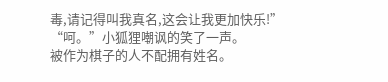毒,请记得叫我真名,这会让我更加快乐!”
“呵。”小狐狸嘲讽的笑了一声。
被作为棋子的人不配拥有姓名。